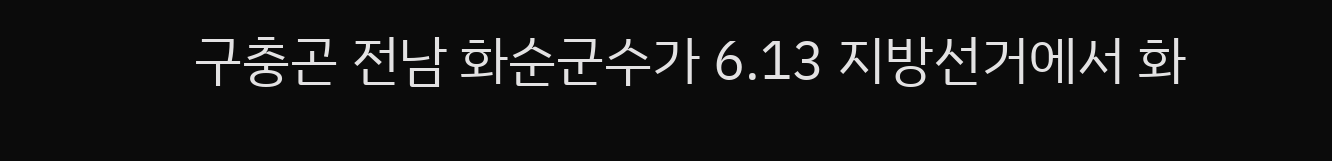구충곤 전남 화순군수가 6.13 지방선거에서 화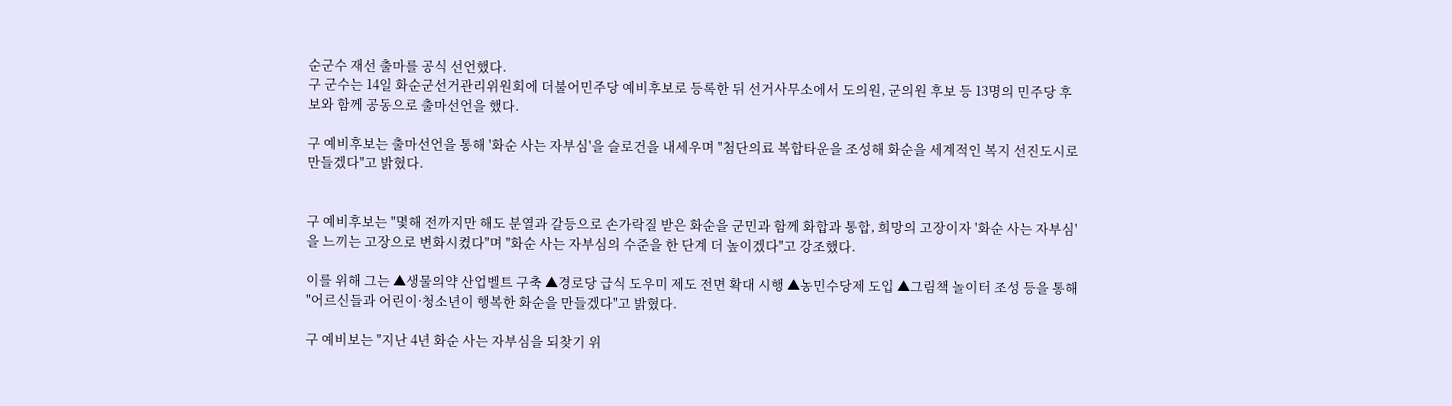순군수 재선 출마를 공식 선언했다.
구 군수는 14일 화순군선거관리위원회에 더불어민주당 예비후보로 등록한 뒤 선거사무소에서 도의원, 군의원 후보 등 13명의 민주당 후보와 함께 공동으로 출마선언을 했다.

구 예비후보는 출마선언을 통해 '화순 사는 자부심'을 슬로건을 내세우며 "첨단의료 복합타운을 조성해 화순을 세계적인 복지 선진도시로 만들겠다"고 밝혔다.


구 예비후보는 "몇해 전까지만 해도 분열과 갈등으로 손가락질 받은 화순을 군민과 함께 화합과 통합, 희망의 고장이자 '화순 사는 자부심'을 느끼는 고장으로 변화시켰다"며 "화순 사는 자부심의 수준을 한 단계 더 높이겠다"고 강조했다.

이를 위해 그는 ▲생물의약 산업벨트 구축 ▲경로당 급식 도우미 제도 전면 확대 시행 ▲농민수당제 도입 ▲그림책 놀이터 조성 등을 통해 "어르신들과 어린이·청소년이 행복한 화순을 만들겠다"고 밝혔다.

구 예비보는 "지난 4년 화순 사는 자부심을 되찾기 위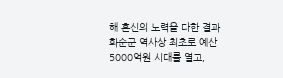해 혼신의 노력을 다한 결과 화순군 역사상 최초로 예산 5000억원 시대를 열고,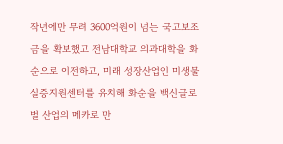작년에만 무려 3600억원이 넘는 국고보조금을 확보했고 전남대학교 의과대학을 화순으로 이전하고, 미래 성장산업인 미생물 실증지원센터를 유치해 화순을 백신글로벌 산업의 메카로 만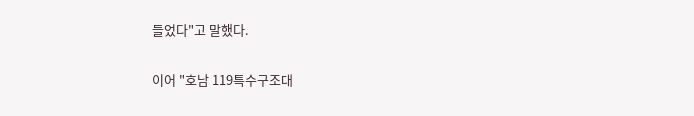들었다"고 말했다.

이어 "호남 119특수구조대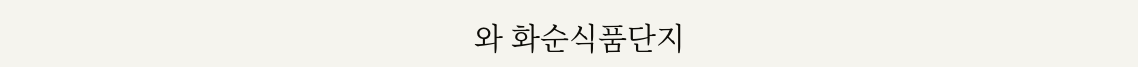와 화순식품단지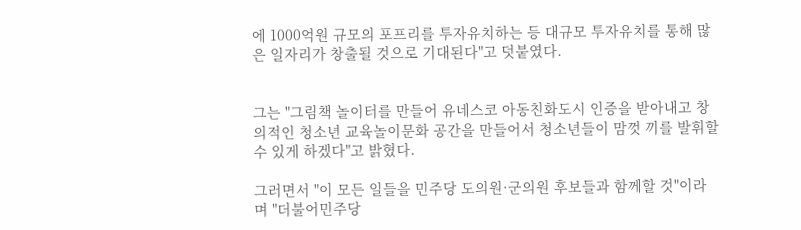에 1000억원 규모의 포프리를 투자유치하는 등 대규모 투자유치를 통해 많은 일자리가 창출될 것으로 기대된다"고 덧붙였다.


그는 "그림책 놀이터를 만들어 유네스코 아동친화도시 인증을 받아내고 창의적인 청소년 교육놀이문화 공간을 만들어서 청소년들이 맘껏 끼를 발휘할 수 있게 하겠다"고 밝혔다.

그러면서 "이 모든 일들을 민주당 도의원·군의원 후보들과 함께할 것"이라며 "더불어민주당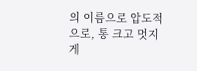의 이름으로 압도적으로, 통 크고 멋지게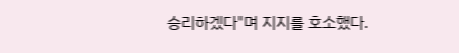승리하겠다"며 지지를 호소했다.